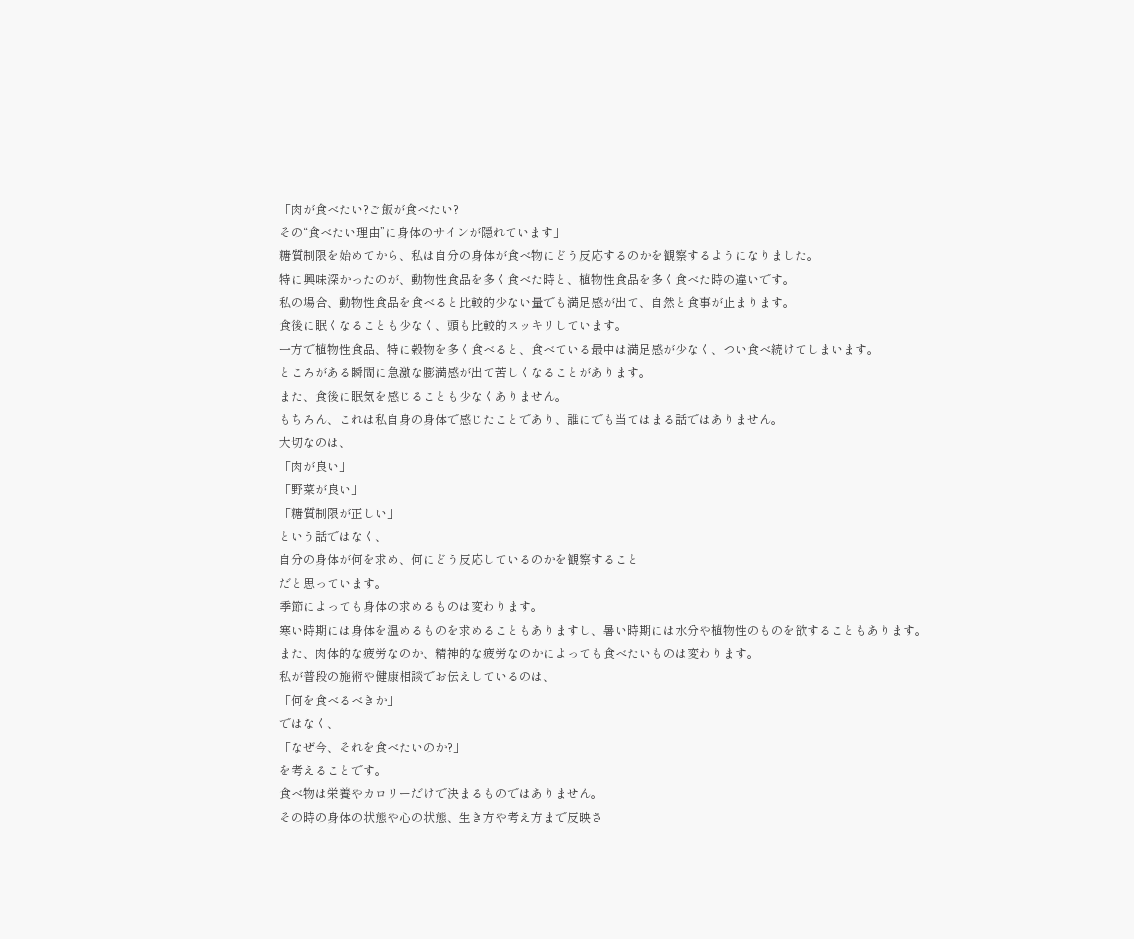「肉が食べたい?ご飯が食べたい?
その“食べたい理由”に身体のサインが隠れています」
糖質制限を始めてから、私は自分の身体が食べ物にどう反応するのかを観察するようになりました。
特に興味深かったのが、動物性食品を多く食べた時と、植物性食品を多く食べた時の違いです。
私の場合、動物性食品を食べると比較的少ない量でも満足感が出て、自然と食事が止まります。
食後に眠くなることも少なく、頭も比較的スッキリしています。
一方で植物性食品、特に穀物を多く食べると、食べている最中は満足感が少なく、つい食べ続けてしまいます。
ところがある瞬間に急激な膨満感が出て苦しくなることがあります。
また、食後に眠気を感じることも少なくありません。
もちろん、これは私自身の身体で感じたことであり、誰にでも当てはまる話ではありません。
大切なのは、
「肉が良い」
「野菜が良い」
「糖質制限が正しい」
という話ではなく、
自分の身体が何を求め、何にどう反応しているのかを観察すること
だと思っています。
季節によっても身体の求めるものは変わります。
寒い時期には身体を温めるものを求めることもありますし、暑い時期には水分や植物性のものを欲することもあります。
また、肉体的な疲労なのか、精神的な疲労なのかによっても食べたいものは変わります。
私が普段の施術や健康相談でお伝えしているのは、
「何を食べるべきか」
ではなく、
「なぜ今、それを食べたいのか?」
を考えることです。
食べ物は栄養やカロリーだけで決まるものではありません。
その時の身体の状態や心の状態、生き方や考え方まで反映さ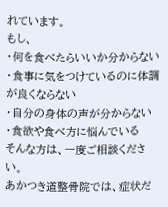れています。
もし、
・何を食べたらいいか分からない
・食事に気をつけているのに体調が良くならない
・自分の身体の声が分からない
・食欲や食べ方に悩んでいる
そんな方は、一度ご相談ください。
あかつき道整骨院では、症状だ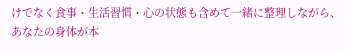けでなく食事・生活習慣・心の状態も含めて一緒に整理しながら、あなたの身体が本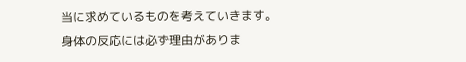当に求めているものを考えていきます。
身体の反応には必ず理由がありま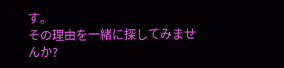す。
その理由を一緒に探してみませんか?